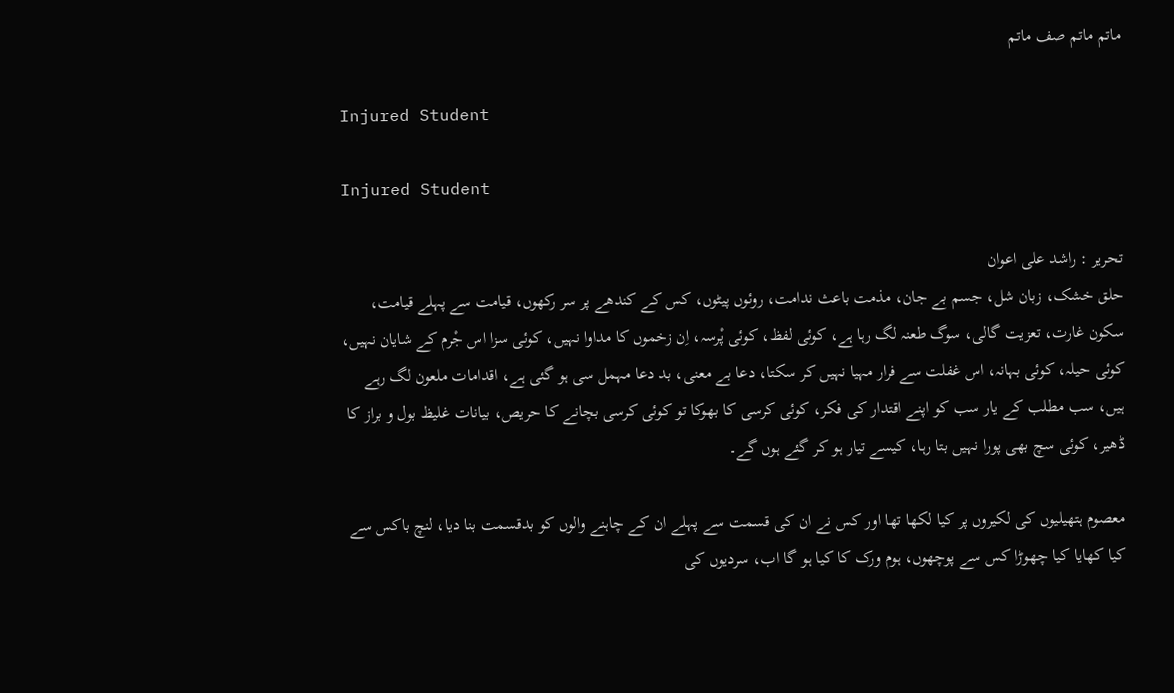ماتم ماتم صف ماتم

Injured Student

Injured Student

تحریر : راشد علی اعوان
حلق خشک، زبان شل، جسم بے جان، مذمت باعث ندامت، روئوں پیٹوں، کس کے کندھے پر سر رکھوں، قیامت سے پہلے قیامت، سکون غارت، تعزیت گالی، سوگ طعنہ لگ رہا ہے، کوئی لفظ، کوئی پْرسہ، اِن زخموں کا مداوا نہیں، کوئی سزا اس جْرم کے شایان نہیں، کوئی حیلہ، کوئی بہانہ، اس غفلت سے فرار مہیا نہیں کر سکتا، دعا بے معنی، بد دعا مہمل سی ہو گئی ہے، اقدامات ملعون لگ رہے ہیں، سب مطلب کے یار سب کو اپنے اقتدار کی فکر، کوئی کرسی کا بھوکا تو کوئی کرسی بچانے کا حریص، بیانات غلیظ بول و براز کا ڈھیر، کوئی سچ بھی پورا نہیں بتا رہا، کیسے تیار ہو کر گئے ہوں گے۔

معصوم ہتھیلیوں کی لکیروں پر کیا لکھا تھا اور کس نے ان کی قسمت سے پہلے ان کے چاہنے والوں کو بدقسمت بنا دیا، لنچ باکس سے کیا کھایا کیا چھوڑا کس سے پوچھوں، ہوم ورک کا کیا ہو گا اب، سردیوں کی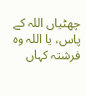چھٹیاں اللہ کے پاس، یا اللہ وہ فرشتہ کہاں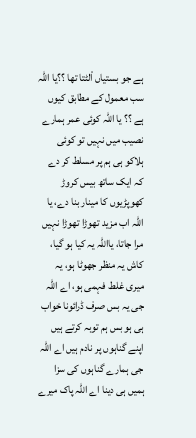ہے جو بستیاں اْلٹتا تھا ؟؟یا اللہ سب معمول کے مطابق کیوں ہے ؟؟ یا اللہ کوئی عمر ہمارے نصیب میں نہیں تو کوئی ہلاکو ہی ہم پر مسلط کر دے کہ ایک ساتھ بیس کروڑ کھوپڑیوں کا مینار بنا دے، یا اللہ اب مزید تھوڑا تھوڑا نہیں مرا جاتا، یااللہ یہ کیا ہو گیا، کاش یہ منظر جھوٹا ہو، یہ میری غلط فہمی ہو، اے اللہ جی یہ بس صرف ڈرائونا خواب ہی ہو بس ہم توبہ کرتے ہیں اپنے گناہوں پر نادم ہیں اے اللہ جی ہمارے گناہوں کی سزا ہمیں ہی دینا اے اللہ پاک میرے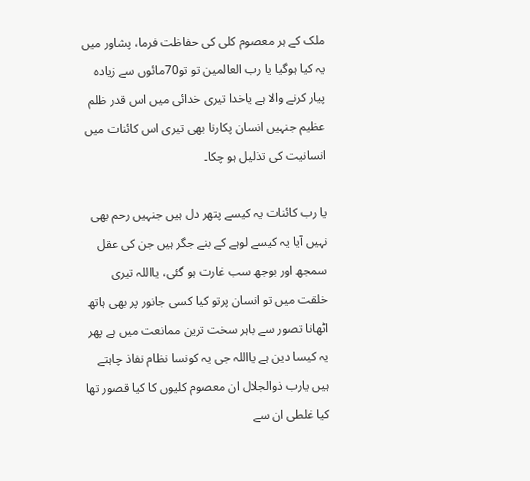ملک کے ہر معصوم کلی کی حفاظت فرما، پشاور میں یہ کیا ہوگیا یا رب العالمین تو تو70مائوں سے زیادہ پیار کرنے والا ہے یاخدا تیری خدائی میں اس قدر ظلم عظیم جنہیں انسان پکارنا بھی تیری اس کائنات میں انسانیت کی تذلیل ہو چکا۔

یا رب کائنات یہ کیسے پتھر دل ہیں جنہیں رحم بھی نہیں آیا یہ کیسے لوہے کے بنے جگر ہیں جن کی عقل سمجھ اور بوجھ سب غارت ہو گئی، یااللہ تیری خلقت میں تو انسان پرتو کیا کسی جانور پر بھی ہاتھ اٹھانا تصور سے باہر سخت ترین ممانعت میں ہے پھر یہ کیسا دین ہے یااللہ جی یہ کونسا نظام نفاذ چاہتے ہیں یارب ذوالجلال ان معصوم کلیوں کا کیا قصور تھا کیا غلطی ان سے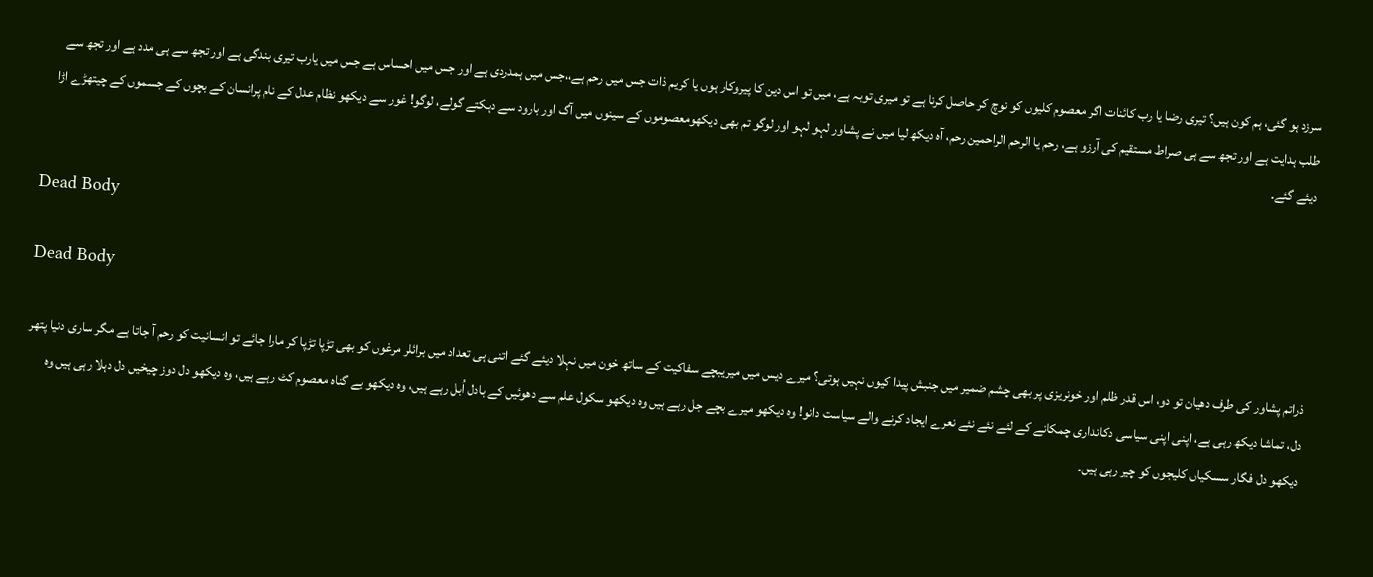سرزد ہو گئی، ہم کون ہیں؟ تیری رضا یا رب کائنات اگر معصوم کلیوں کو نوچ کر حاصل کرنا ہے تو میری توبہ ہے، میں تو اس دین کا پیروکار ہوں یا کریم ذات جس میں رحم ہے،،جس میں ہمدردی ہے اور جس میں احساس ہے جس میں یارب تیری بندگی ہے اور تجھ سے ہی مدد ہے اور تجھ سے طلب ہدایت ہے اور تجھ سے ہی صراط مستقیم کی آرزو ہے، رحم یا الرحم الراحمین رحم، آہ دیکھ لیا میں نے پشاور لہو لہو اور لوگو تم بھی دیکھومعصوموں کے سینوں میں آگ اور بارود سے دہکتے گولے، لوگو! غور سے دیکھو نظام عدل کے نام پرانسان کے بچوں کے جسموں کے چیتھڑے اڑا دیئے گئے۔

Dead Body

Dead Body

ذراتم پشاور کی طرف دھیان تو دو، اس قدر ظلم اور خونریزی پر بھی چشم ضمیر میں جنبش پیدا کیوں نہیں ہوتی؟ میرے دیس میں میریبچے سفاکیت کے ساتھ خون میں نہلا دیئے گئے اتنی ہی تعداد میں برائلر مرغوں کو بھی تڑپا تڑپا کر مارا جائے تو انسانیت کو رحم آ جاتا ہے مگر ساری دنیا پتھر دل، تماشا دیکھ رہی ہے، اپنی اپنی سیاسی دکانداری چمکانے کے لئے نئے نئے نعرے ایجاد کرنے والے سیاست دانو! وہ دیکھو میرے بچے جل رہے ہیں وہ دیکھو سکول علم سے دھوئیں کے بادل اُبل رہے ہیں، وہ دیکھو بے گناہ معصوم کٹ رہے ہیں، وہ دیکھو دل دوز چیخیں دل دہلا رہی ہیں وہ دیکھو دل فگار سسکیاں کلیجوں کو چیر رہی ہیں۔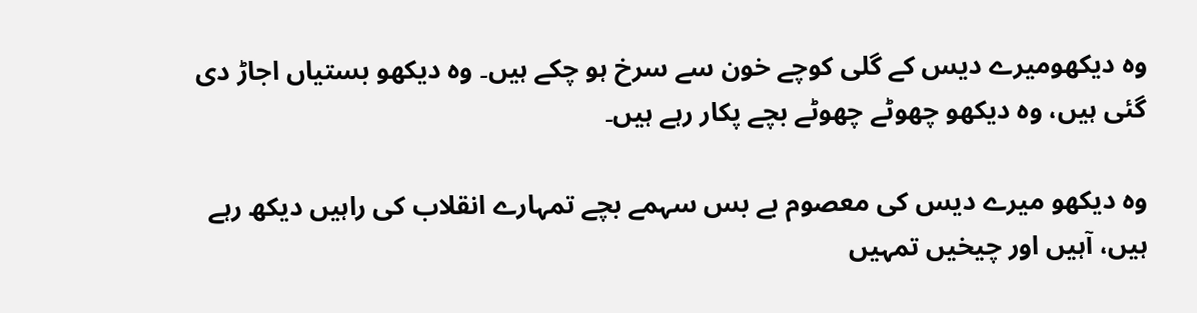وہ دیکھومیرے دیس کے گلی کوچے خون سے سرخ ہو چکے ہیں۔ وہ دیکھو بستیاں اجاڑ دی گئی ہیں، وہ دیکھو چھوٹے چھوٹے بچے پکار رہے ہیں۔

وہ دیکھو میرے دیس کی معصوم بے بس سہمے بچے تمہارے انقلاب کی راہیں دیکھ رہے ہیں، آہیں اور چیخیں تمہیں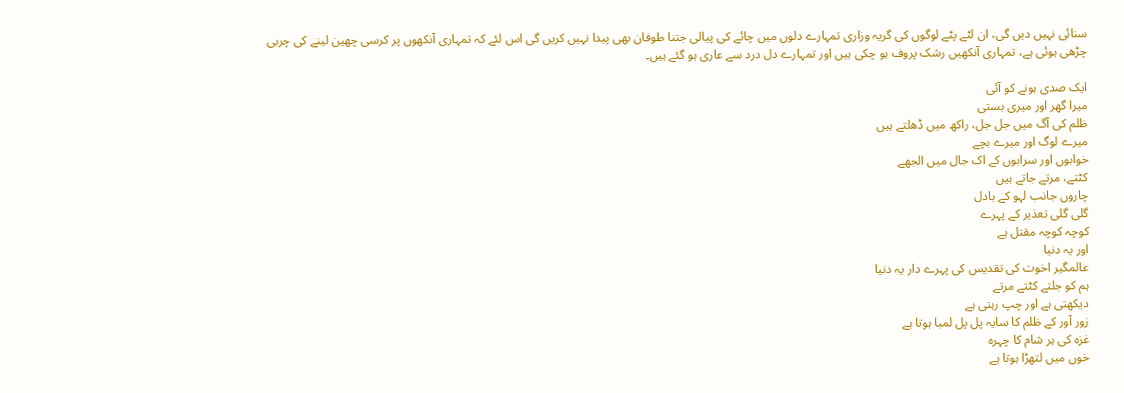سنائی نہیں دیں گی، ان لٹے پٹے لوگوں کی گریہ وزاری تمہارے دلوں میں چائے کی پیالی جتنا طوفان بھی پیدا نہیں کریں گی اس لئے کہ تمہاری آنکھوں پر کرسی چھین لینے کی چربی چڑھی ہوئی ہے، تمہاری آنکھیں رشک پروف ہو چکی ہیں اور تمہارے دل درد سے عاری ہو گئے ہیں۔

ایک صدی ہونے کو آئی
میرا گھر اور میری بستی
ظلم کی آگ میں جل جل، راکھ میں ڈھلتے ہیں
میرے لوگ اور میرے بچے
خوابوں اور سرابوں کے اک جال میں الجھے
کٹتے، مرتے جاتے ہیں
چاروں جانب لہو کے بادل
گلی گلی تعذیر کے پہرے
کوچہ کوچہ مقتل ہے
اور یہ دنیا
عالمگیر اخوت کی تقدیس کی پہرے دار یہ دنیا
ہم کو جلتے کٹتے مرتے
دیکھتی ہے اور چپ رہتی ہے
زور آور کے ظلم کا سایہ پل پل لمبا ہوتا ہے
غزہ کی ہر شام کا چہرہ
خوں میں لتھڑا ہوتا ہے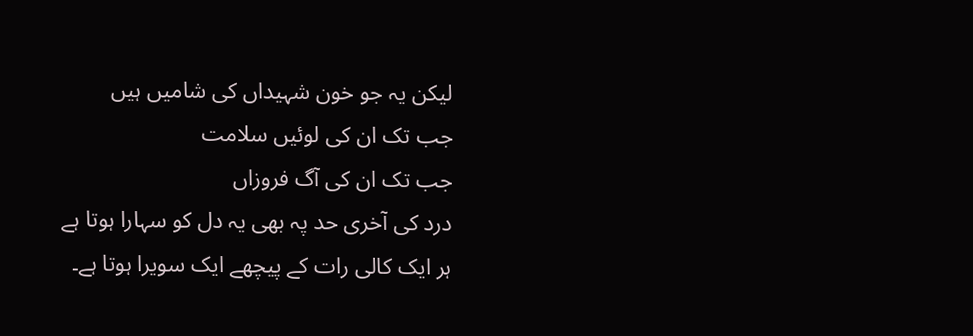لیکن یہ جو خون شہیداں کی شامیں ہیں
جب تک ان کی لوئیں سلامت
جب تک ان کی آگ فروزاں
درد کی آخری حد پہ بھی یہ دل کو سہارا ہوتا ہے
ہر ایک کالی رات کے پیچھے ایک سویرا ہوتا ہے۔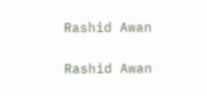Rashid Awan

Rashid Awan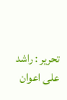تحریر : راشد علی اعوان